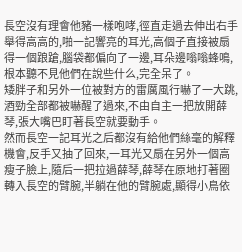長空沒有理會他豬一樣咆哮,徑直走過去伸出右手舉得高高的,啪一記響亮的耳光,高個子直接被扇得一個踉蹌,腦袋都偏向了一邊,耳朵邊嗡嗡蜂鳴,根本聽不見他們在說些什么,完全呆了。
矮胖子和另外一位被對方的雷厲風行嚇了一大跳,酒勁全部都被嚇醒了過來,不由自主一把放開薛琴,張大嘴巴盯著長空就要動手。
然而長空一記耳光之后都沒有給他們絲毫的解釋機會,反手又抽了回來,一耳光又扇在另外一個高瘦子臉上,隨后一把拉過薛琴,薛琴在原地打著圈轉入長空的臂腕,半躺在他的臂腕處,顯得小鳥依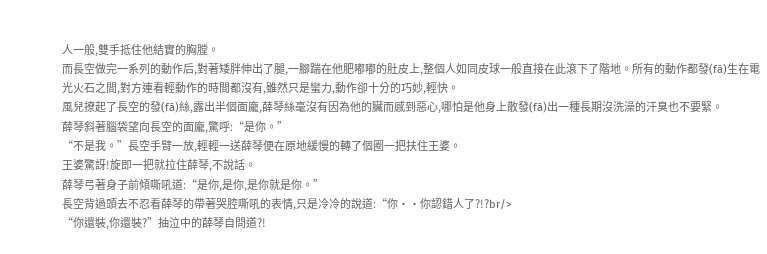人一般,雙手抵住他結實的胸膛。
而長空做完一系列的動作后,對著矮胖伸出了腿,一腳踹在他肥嘟嘟的肚皮上,整個人如同皮球一般直接在此滾下了階地。所有的動作都發(fā)生在電光火石之間,對方連看輕動作的時間都沒有,雖然只是蠻力,動作卻十分的巧妙,輕快。
風兒撩起了長空的發(fā)絲,露出半個面龐,薛琴絲毫沒有因為他的臟而感到惡心,哪怕是他身上散發(fā)出一種長期沒洗澡的汗臭也不要緊。
薛琴斜著腦袋望向長空的面龐,驚呼:“是你。”
“不是我。”長空手臂一放,輕輕一送薛琴便在原地緩慢的轉了個圈一把扶住王婆。
王婆驚訝!旋即一把就拉住薛琴,不說話。
薛琴弓著身子前傾嘶吼道:“是你,是你,是你就是你。”
長空背過頭去不忍看薛琴的帶著哭腔嘶吼的表情,只是冷冷的說道:“你··你認錯人了?!?br/>
“你還裝,你還裝?”抽泣中的薛琴自問道?!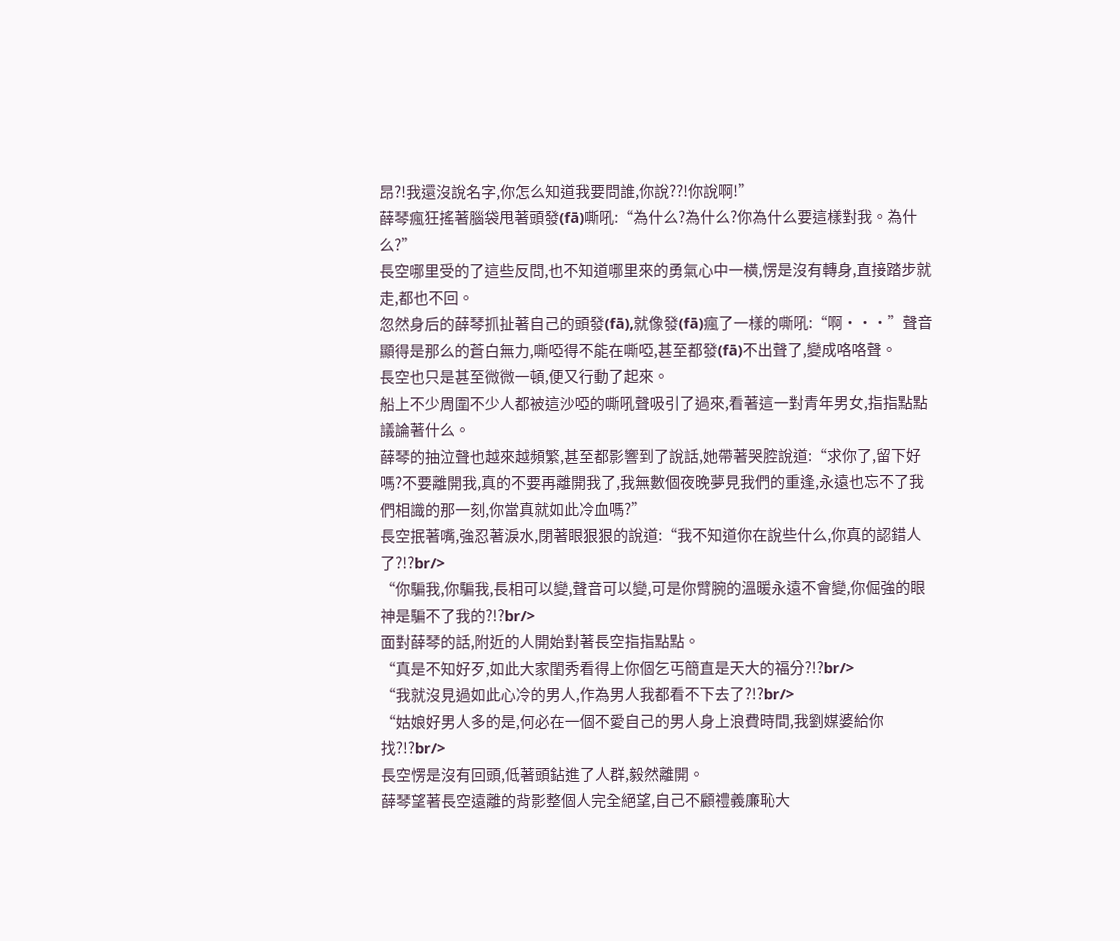昂?!我還沒說名字,你怎么知道我要問誰,你說??!你說啊!”
薛琴瘋狂搖著腦袋甩著頭發(fā)嘶吼:“為什么?為什么?你為什么要這樣對我。為什么?”
長空哪里受的了這些反問,也不知道哪里來的勇氣心中一橫,愣是沒有轉身,直接踏步就走,都也不回。
忽然身后的薛琴抓扯著自己的頭發(fā),就像發(fā)瘋了一樣的嘶吼:“啊···”聲音顯得是那么的蒼白無力,嘶啞得不能在嘶啞,甚至都發(fā)不出聲了,變成咯咯聲。
長空也只是甚至微微一頓,便又行動了起來。
船上不少周圍不少人都被這沙啞的嘶吼聲吸引了過來,看著這一對青年男女,指指點點議論著什么。
薛琴的抽泣聲也越來越頻繁,甚至都影響到了說話,她帶著哭腔說道:“求你了,留下好嗎?不要離開我,真的不要再離開我了,我無數個夜晚夢見我們的重逢,永遠也忘不了我們相識的那一刻,你當真就如此冷血嗎?”
長空抿著嘴,強忍著淚水,閉著眼狠狠的說道:“我不知道你在說些什么,你真的認錯人了?!?br/>
“你騙我,你騙我,長相可以變,聲音可以變,可是你臂腕的溫暖永遠不會變,你倔強的眼神是騙不了我的?!?br/>
面對薛琴的話,附近的人開始對著長空指指點點。
“真是不知好歹,如此大家閨秀看得上你個乞丐簡直是天大的福分?!?br/>
“我就沒見過如此心冷的男人,作為男人我都看不下去了?!?br/>
“姑娘好男人多的是,何必在一個不愛自己的男人身上浪費時間,我劉媒婆給你找?!?br/>
長空愣是沒有回頭,低著頭鉆進了人群,毅然離開。
薛琴望著長空遠離的背影整個人完全絕望,自己不顧禮義廉恥大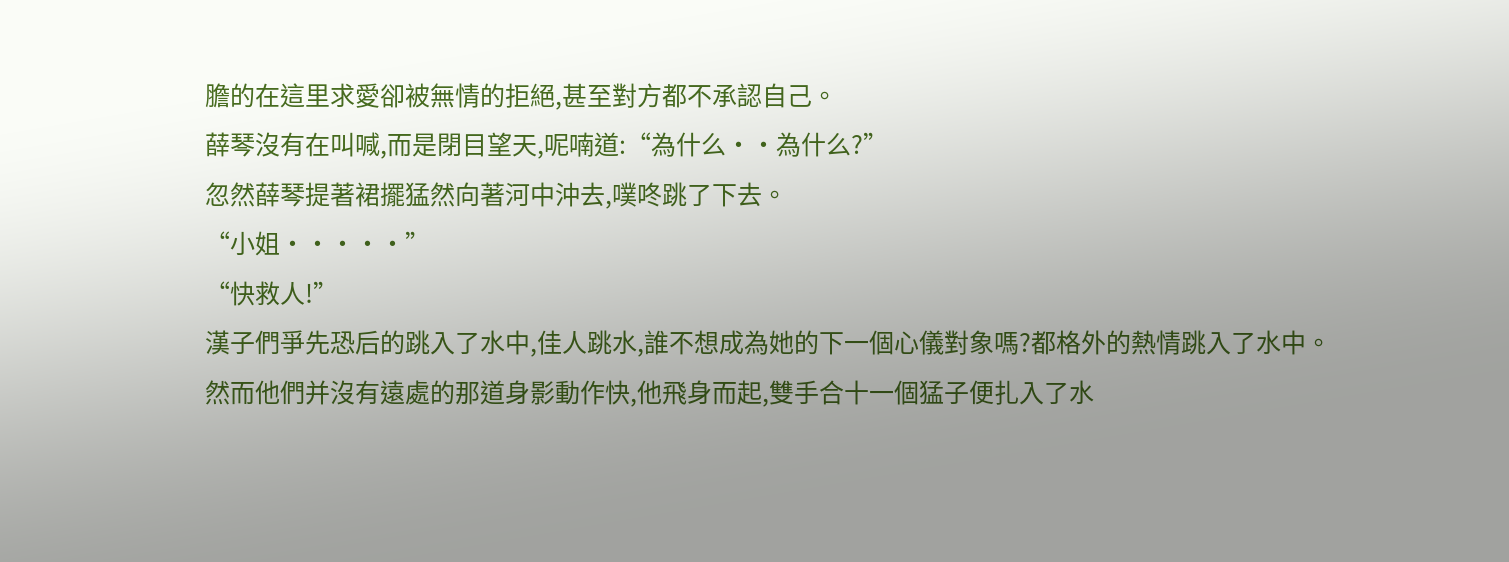膽的在這里求愛卻被無情的拒絕,甚至對方都不承認自己。
薛琴沒有在叫喊,而是閉目望天,呢喃道:“為什么··為什么?”
忽然薛琴提著裙擺猛然向著河中沖去,噗咚跳了下去。
“小姐·····”
“快救人!”
漢子們爭先恐后的跳入了水中,佳人跳水,誰不想成為她的下一個心儀對象嗎?都格外的熱情跳入了水中。
然而他們并沒有遠處的那道身影動作快,他飛身而起,雙手合十一個猛子便扎入了水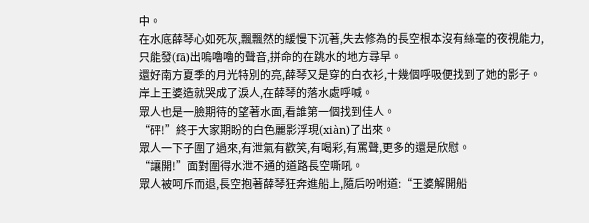中。
在水底薛琴心如死灰,飄飄然的緩慢下沉著,失去修為的長空根本沒有絲毫的夜視能力,只能發(fā)出嗚嚕嚕的聲音,拼命的在跳水的地方尋早。
還好南方夏季的月光特別的亮,薛琴又是穿的白衣衫,十幾個呼吸便找到了她的影子。
岸上王婆造就哭成了淚人,在薛琴的落水處呼喊。
眾人也是一臉期待的望著水面,看誰第一個找到佳人。
“砰!”終于大家期盼的白色麗影浮現(xiàn)了出來。
眾人一下子圍了過來,有泄氣有歡笑,有喝彩,有罵聲,更多的還是欣慰。
“讓開!”面對圍得水泄不通的道路長空嘶吼。
眾人被呵斥而退,長空抱著薛琴狂奔進船上,隨后吩咐道:“王婆解開船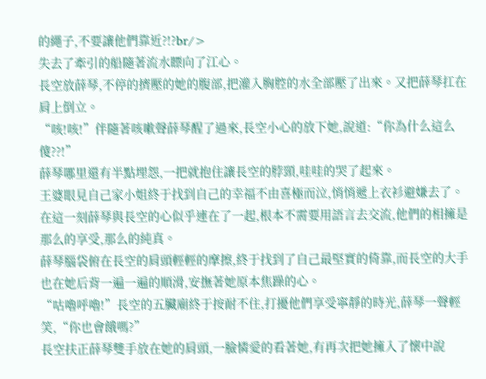的繩子,不要讓他們靠近?!?br/>
失去了牽引的船隨著流水瞟向了江心。
長空放薛琴,不停的擠壓的她的腹部,把灌入胸腔的水全部壓了出來。又把薛琴扛在肩上倒立。
“咳!咳!”伴隨著咳嗽聲薛琴醒了過來,長空小心的放下她,說道:“你為什么這么傻??!”
薛琴哪里還有半點埋怨,一把就抱住讓長空的脖頸,哇哇的哭了起來。
王婆眼見自己家小姐終于找到自己的幸福不由喜極而泣,悄悄遞上衣衫避嫌去了。
在這一刻薛琴與長空的心似乎連在了一起,根本不需要用語言去交流,他們的相擁是那么的享受,那么的純真。
薛琴腦袋俯在長空的肩頭輕輕的摩擦,終于找到了自己最堅實的倚靠,而長空的大手也在她后背一遍一遍的順滑,安撫著她原本焦躁的心。
“咕嚕呼嚕!”長空的五臟廟終于按耐不住,打擾他們享受寧靜的時光,薛琴一聲輕笑,“你也會餓嗎?”
長空扶正薛琴雙手放在她的肩頭,一臉憐愛的看著她,有再次把她擁入了懷中說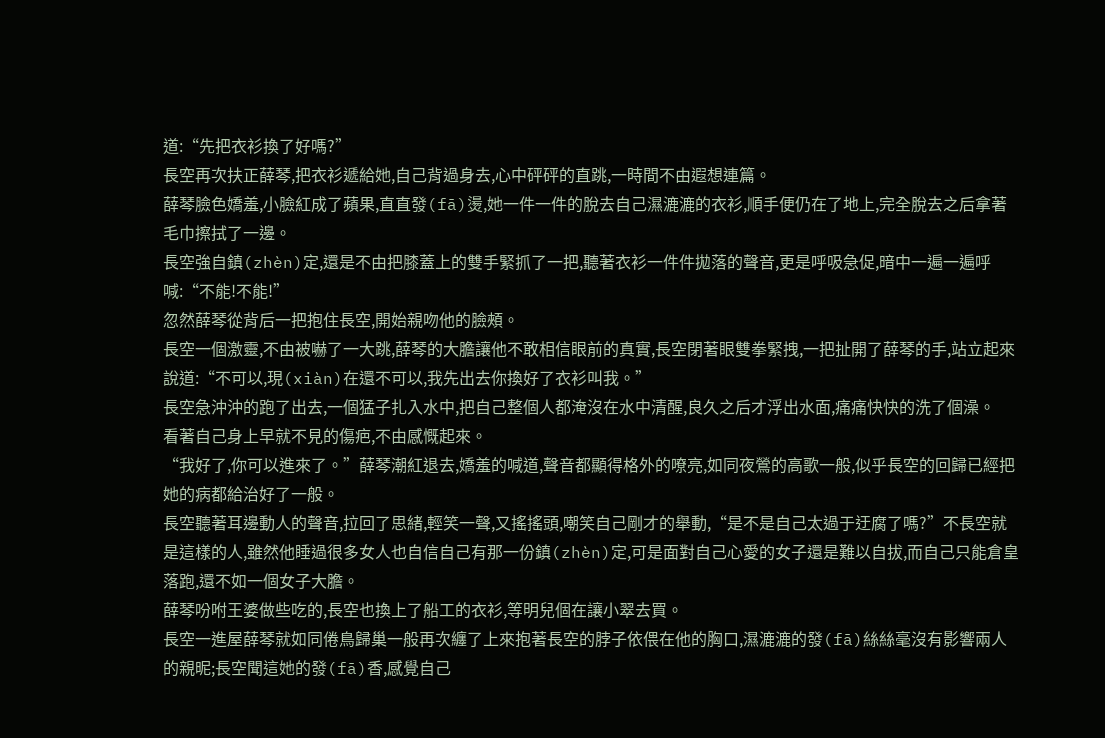道:“先把衣衫換了好嗎?”
長空再次扶正薛琴,把衣衫遞給她,自己背過身去,心中砰砰的直跳,一時間不由遐想連篇。
薛琴臉色嬌羞,小臉紅成了蘋果,直直發(fā)燙,她一件一件的脫去自己濕漉漉的衣衫,順手便仍在了地上,完全脫去之后拿著毛巾擦拭了一邊。
長空強自鎮(zhèn)定,還是不由把膝蓋上的雙手緊抓了一把,聽著衣衫一件件拋落的聲音,更是呼吸急促,暗中一遍一遍呼喊:“不能!不能!”
忽然薛琴從背后一把抱住長空,開始親吻他的臉頰。
長空一個激靈,不由被嚇了一大跳,薛琴的大膽讓他不敢相信眼前的真實,長空閉著眼雙拳緊拽,一把扯開了薛琴的手,站立起來說道:“不可以,現(xiàn)在還不可以,我先出去你換好了衣衫叫我。”
長空急沖沖的跑了出去,一個猛子扎入水中,把自己整個人都淹沒在水中清醒,良久之后才浮出水面,痛痛快快的洗了個澡。
看著自己身上早就不見的傷疤,不由感慨起來。
“我好了,你可以進來了。”薛琴潮紅退去,嬌羞的喊道,聲音都顯得格外的嘹亮,如同夜鶯的高歌一般,似乎長空的回歸已經把她的病都給治好了一般。
長空聽著耳邊動人的聲音,拉回了思緒,輕笑一聲,又搖搖頭,嘲笑自己剛才的舉動,“是不是自己太過于迂腐了嗎?”不長空就是這樣的人,雖然他睡過很多女人也自信自己有那一份鎮(zhèn)定,可是面對自己心愛的女子還是難以自拔,而自己只能倉皇落跑,還不如一個女子大膽。
薛琴吩咐王婆做些吃的,長空也換上了船工的衣衫,等明兒個在讓小翠去買。
長空一進屋薛琴就如同倦鳥歸巢一般再次纏了上來抱著長空的脖子依偎在他的胸口,濕漉漉的發(fā)絲絲毫沒有影響兩人的親昵;長空聞這她的發(fā)香,感覺自己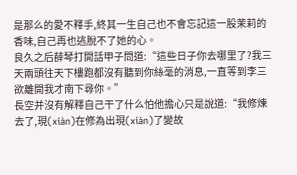是那么的愛不釋手,終其一生自己也不會忘記這一股茉莉的香味,自己再也逃脫不了她的心。
良久之后薛琴打開話甲子問道:“這些日子你去哪里了?我三天兩頭往天下樓跑都沒有聽到你絲毫的消息,一直等到李三欲離開我才南下尋你。”
長空并沒有解釋自己干了什么怕他擔心只是說道:“我修煉去了,現(xiàn)在修為出現(xiàn)了變故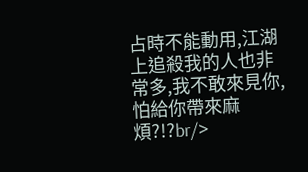占時不能動用,江湖上追殺我的人也非常多,我不敢來見你,怕給你帶來麻煩?!?br/>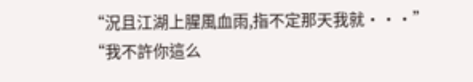“況且江湖上腥風血雨,指不定那天我就···”
“我不許你這么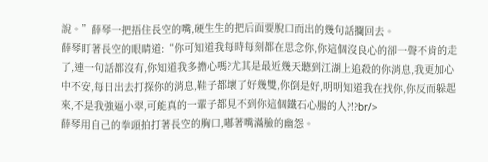說。”薛琴一把捂住長空的嘴,硬生生的把后面要脫口而出的幾句話攔回去。
薛琴盯著長空的眼睛道:“你可知道我每時每刻都在思念你,你這個沒良心的卻一聲不肯的走了,連一句話都沒有,你知道我多擔心嗎?尤其是最近幾天聽到江湖上追殺的你消息,我更加心中不安,每日出去打探你的消息,鞋子都壞了好幾雙,你倒是好,明明知道我在找你,你反而躲起來,不是我強逼小翠,可能真的一輩子都見不到你這個鐵石心腸的人?!?br/>
薛琴用自己的拳頭拍打著長空的胸口,嘟著嘴滿臉的幽怨。